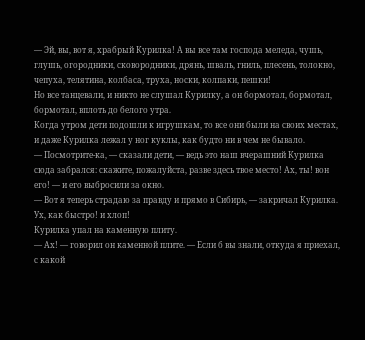— Эй, вы, вот я, храбрый Курилка! А вы все там господа меледа, чушь, глушь, огородники, сковородники, дрянь, шваль, гниль, плесень, толокно, чепуха, телятина, колбаса, труха, носки, колпаки, пешки!
Но все танцевали, и никто не слушал Курилку, а он бормотал, бормотал, бормотал, вплоть до белого утра.
Когда утром дети подошли к игрушкам, то все они были на своих местах, и даже Курилка лежал у ног куклы, как будто ни в чем не бывало.
— Посмотрите-ка, — сказали дети, — ведь это наш вчерашний Курилка сюда забрался: скажите, пожалуйста, разве здесь твое место! Ах, ты! вон его! — и его выбросили за окно.
— Вот я теперь страдаю за правду и прямо в Сибирь, — закричал Курилка. Ух, как быстро! и хлоп!
Курилка упал на каменную плиту.
— Ах! — говорил он каменной плите. — Если б вы знали, откуда я приехал, с какой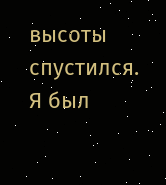высоты спустился. Я был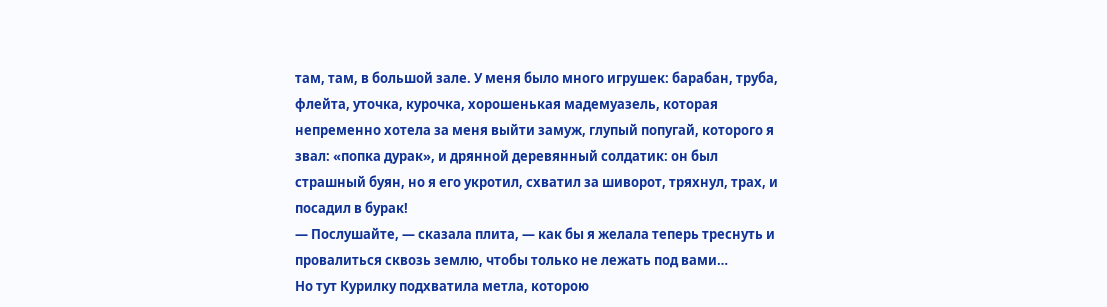там, там, в большой зале. У меня было много игрушек: барабан, труба, флейта, уточка, курочка, хорошенькая мадемуазель, которая непременно хотела за меня выйти замуж, глупый попугай, которого я звал: «попка дурак», и дрянной деревянный солдатик: он был страшный буян, но я его укротил, схватил за шиворот, тряхнул, трах, и посадил в бурак!
— Послушайте, — сказала плита, — как бы я желала теперь треснуть и провалиться сквозь землю, чтобы только не лежать под вами…
Но тут Курилку подхватила метла, которою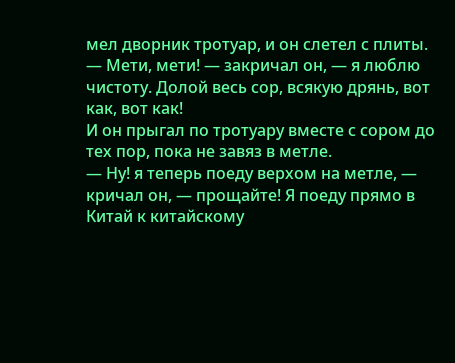мел дворник тротуар, и он слетел с плиты.
— Мети, мети! — закричал он, — я люблю чистоту. Долой весь сор, всякую дрянь, вот как, вот как!
И он прыгал по тротуару вместе с сором до тех пор, пока не завяз в метле.
— Ну! я теперь поеду верхом на метле, — кричал он, — прощайте! Я поеду прямо в Китай к китайскому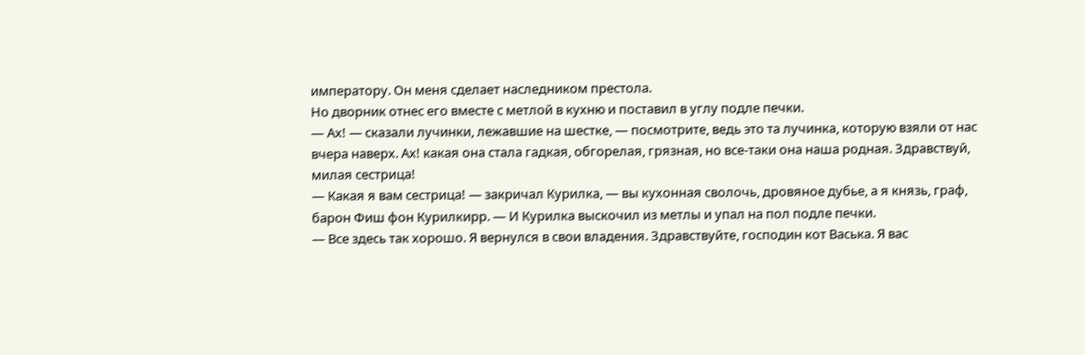императору. Он меня сделает наследником престола.
Но дворник отнес его вместе с метлой в кухню и поставил в углу подле печки.
— Ах! — сказали лучинки, лежавшие на шестке, — посмотрите, ведь это та лучинка, которую взяли от нас вчера наверх. Ах! какая она стала гадкая, обгорелая, грязная, но все-таки она наша родная. Здравствуй, милая сестрица!
— Какая я вам сестрица! — закричал Курилка, — вы кухонная сволочь, дровяное дубье, а я князь, граф, барон Фиш фон Курилкирр. — И Курилка выскочил из метлы и упал на пол подле печки.
— Все здесь так хорошо. Я вернулся в свои владения. Здравствуйте, господин кот Васька. Я вас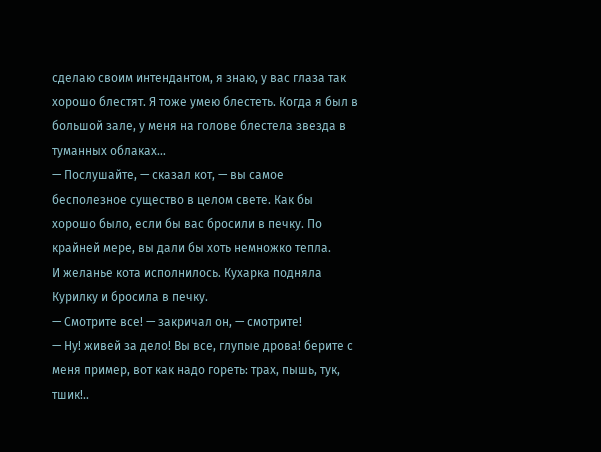сделаю своим интендантом, я знаю, у вас глаза так хорошо блестят. Я тоже умею блестеть. Когда я был в большой зале, у меня на голове блестела звезда в туманных облаках…
— Послушайте, — сказал кот, — вы самое бесполезное существо в целом свете. Как бы хорошо было, если бы вас бросили в печку. По крайней мере, вы дали бы хоть немножко тепла.
И желанье кота исполнилось. Кухарка подняла Курилку и бросила в печку.
— Смотрите все! — закричал он, — смотрите!
— Ну! живей за дело! Вы все, глупые дрова! берите с меня пример, вот как надо гореть: трах, пышь, тук, тшик!..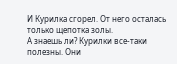И Курилка сгорел. От него осталась только щепотка золы.
А знаешь ли? Курилки все-таки полезны. Они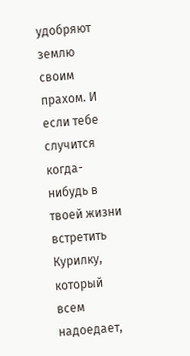удобряют землю своим прахом. И если тебе случится когда-нибудь в твоей жизни встретить Курилку, который всем надоедает,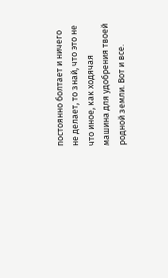постоянно болтает и ничего не делает, то знай, что это не что иное, как ходячая машина для удобрения твоей родной земли. Вот и все.